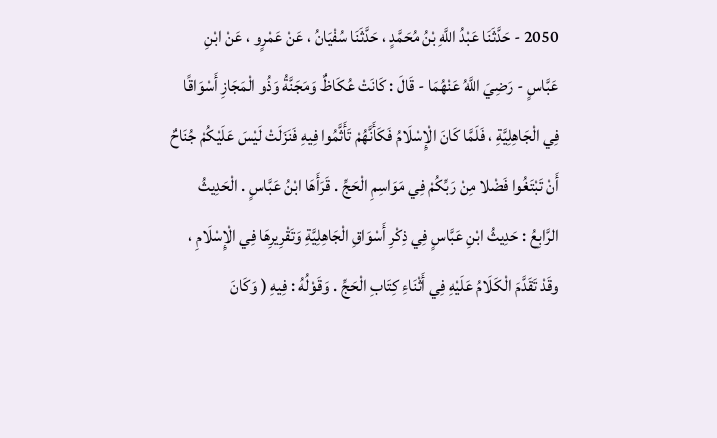2050 - حَدَّثَنَا عَبْدُ اللَّهِ بْنُ مُحَمَّدٍ ، حَدَّثَنَا سُفْيَانُ ، عَنْ عَمْرٍو ، عَنْ ابْنِ عَبَّاسٍ - رَضِيَ اللَّهُ عَنْهُمَا - قَالَ : كَانَتْ عُكَاظٌ وَمَجَنَّةُ وَذُو الْمَجَازِ أَسْوَاقًا فِي الْجَاهِلِيَّةِ ، فَلَمَّا كَانَ الْإِسْلَامُ فَكَأَنَّهُمْ تَأَثَّمُوا فِيهِ فَنَزَلَتْ لَيْسَ عَلَيْكُمْ جُنَاحٌ أَنْ تَبْتَغُوا فَضْلا مِنْ رَبِّكُمْ فِي مَوَاسِمِ الْحَجِّ . قَرَأَهَا ابْنُ عَبَّاسٍ . الْحَدِيثُ الرَّابِعُ : حَدِيثُ ابْنِ عَبَّاسٍ فِي ذِكْرِ أَسْوَاقِ الْجَاهِلِيَّةِ وَتَقْرِيرِهَا فِي الْإِسْلَامِ ، وقَدْ تَقَدَّمَ الْكَلَامُ عَلَيْهِ فِي أَثْنَاءِ كِتَابِ الْحَجِّ . وَقَوْلُهُ : فِيهِ ( وَكَانَ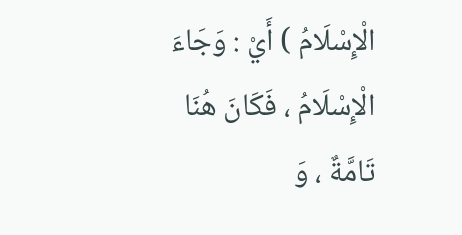الْإِسْلَامُ ) أَيْ : وَجَاءَ الْإِسْلَامُ ، فَكَانَ هُنَا تَامَّةٌ ، وَ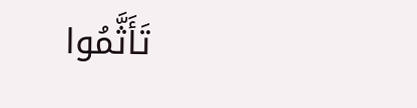تَأَثَّمُوا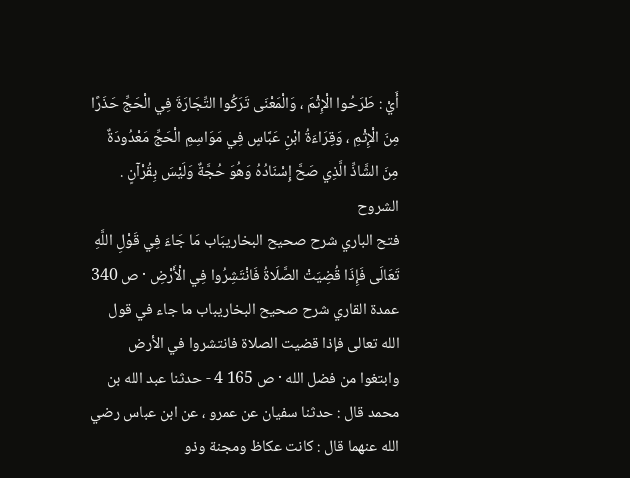أَيْ : طَرَحُوا الْإِثْمَ ، وَالْمَعْنَى تَرَكُوا التِّجَارَةَ فِي الْحَجِّ حَذَرًا مِنَ الْإِثْمِ ، وَقِرَاءَةُ ابْنِ عَبَّاسٍ فِي مَوَاسِمِ الْحَجِّ مَعْدُودَةٌ مِنَ الشَّاذِّ الَّذِي صَحَّ إِسْنَادُهُ وَهُوَ حُجَّةٌ وَلَيْسَ بِقُرْآنٍ .
الشروح
فتح الباري شرح صحيح البخاريبَاب مَا جَاءَ فِي قَوْلِ اللَّهِ تَعَالَى فَإِذَا قُضِيَتْ الصَّلَاةُ فَانْتَشِرُوا فِي الْأَرْضِ · ص 340 عمدة القاري شرح صحيح البخاريباب ما جاء في قول الله تعالى فإذا قضيت الصلاة فانتشروا في الأرض وابتغوا من فضل الله · ص 165 4 - حدثنا عبد الله بن محمد قال : حدثنا سفيان عن عمرو ، عن ابن عباس رضي الله عنهما قال : كانت عكاظ ومجنة وذو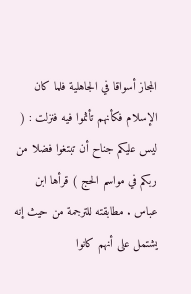المجاز أسواقا في الجاهلية فلما كان الإسلام فكأنهم تأثموا فيه فنزلت : ( ليس عليكم جناح أن تبتغوا فضلا من ربكم في مواسم الحج ) قرأها ابن عباس . مطابقته للترجمة من حيث إنه يشتمل على أنهم كانوا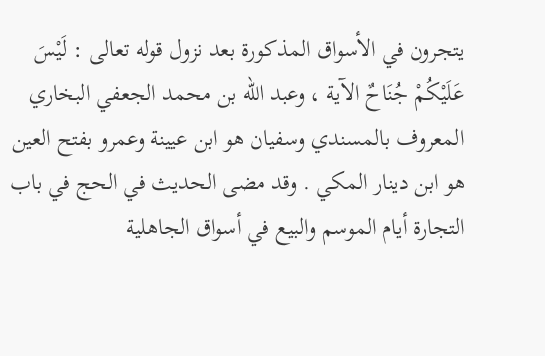يتجرون في الأسواق المذكورة بعد نزول قوله تعالى : لَيْسَ عَلَيْكُمْ جُنَاحٌ الآية ، وعبد الله بن محمد الجعفي البخاري المعروف بالمسندي وسفيان هو ابن عيينة وعمرو بفتح العين هو ابن دينار المكي . وقد مضى الحديث في الحج في باب التجارة أيام الموسم والبيع في أسواق الجاهلية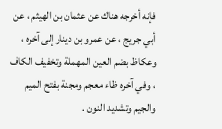فإنه أخرجه هناك عن عثمان بن الهيثم ، عن أبي جريج ، عن عمرو بن دينار إلى آخره ، وعكاظ بضم العين المهملة وتخفيف الكاف ، وفي آخره ظاء معجم ومجنة بفتح الميم والجيم وتشديد النون .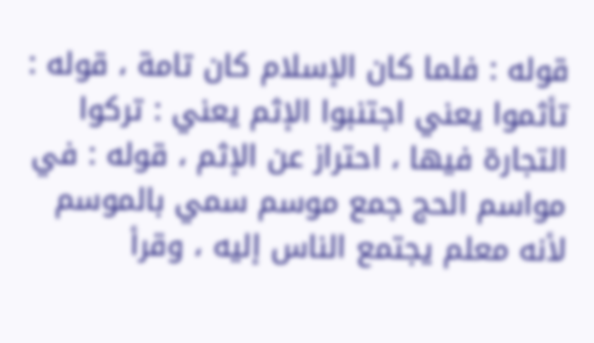قوله : فلما كان الإسلام كان تامة ، قوله : تأثموا يعني اجتنبوا الإثم يعني : تركوا التجارة فيها ، احتراز عن الإثم ، قوله : في مواسم الحج جمع موسم سمي بالموسم لأنه معلم يجتمع الناس إليه ، وقرأ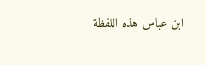ابن عباس هذه اللفظة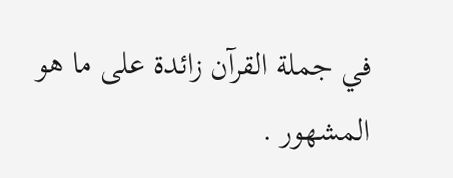في جملة القرآن زائدة على ما هو المشهور .